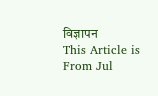विज्ञापन
This Article is From Jul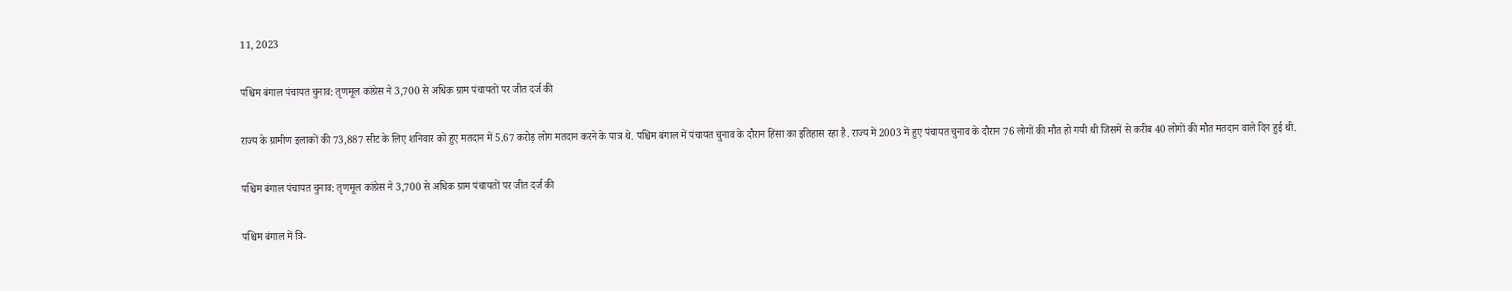11, 2023

पश्चिम बंगाल पंचायत चुनाव: तृणमूल कांग्रेस ने 3,700 से अधिक ग्राम पंचायतों पर जीत दर्ज की

राज्य के ग्रामीण इलाकों की 73,887 सीट के लिए शनिवार को हुए मतदान में 5.67 करोड़ लोग मतदान करने के पात्र थे. पश्चिम बंगाल में पंचायत चुनाव के दौरान हिंसा का इतिहास रहा है. राज्य में 2003 में हुए पंचायत चुनाव के दौरान 76 लोगों की मौत हो गयी थी जिसमें से करीब 40 लोगों की मौत मतदान वाले दिन हुई थी.

पश्चिम बंगाल पंचायत चुनाव: तृणमूल कांग्रेस ने 3,700 से अधिक ग्राम पंचायतों पर जीत दर्ज की

पश्चिम बंगाल में त्रि-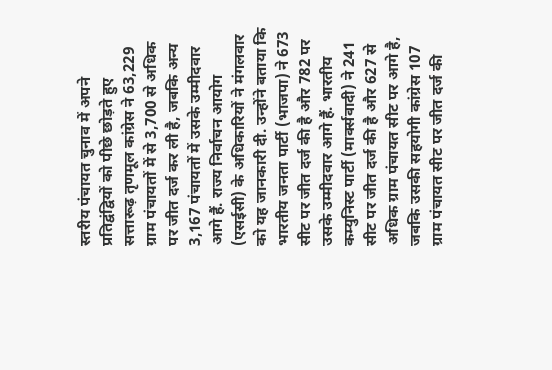स्तरीय पंचायत चुनाव में अपने प्रतिद्वंद्वियों को पीछे छोड़ते हुए सत्तारूढ़ तृणमूल कांग्रेस ने 63,229 ग्राम पंचायतों में से 3,700 से अधिक पर जीत दर्ज कर ली है, जबकि अन्य 3,167 पंचायतों में उसके उम्मीदवार आगे हैं. राज्य निर्वाचन आयोग (एसईसी) के अधिकारियों ने मंगलवार को यह जानकारी दी. उन्होंने बताया कि भारतीय जनता पार्टी (भाजपा) ने 673 सीट पर जीत दर्ज की है और 782 पर उसके उम्मीदवार आगे हैं. भारतीय कम्युनिस्ट पार्टी (मार्क्सवादी) ने 241 सीट पर जीत दर्ज की है और 627 से अधिक ग्राम पंचायत सीट पर आगे है, जबकि उसकी सहयोगी कांग्रेस 107 ग्राम पंचायत सीट पर जीत दर्ज की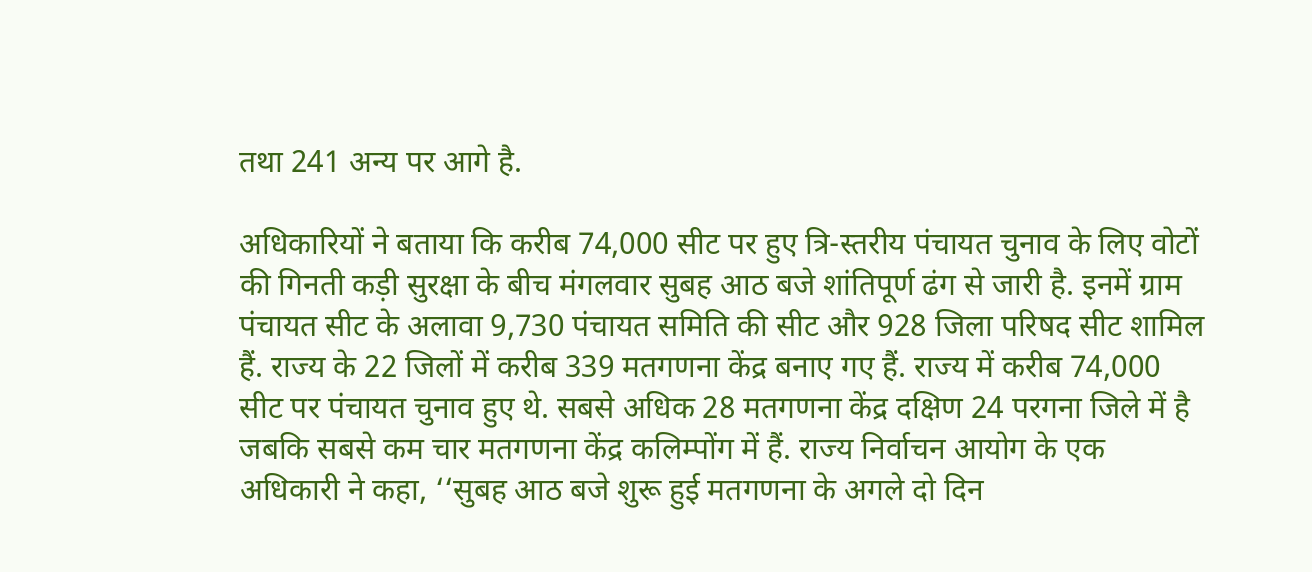तथा 241 अन्य पर आगे है.

अधिकारियों ने बताया कि करीब 74,000 सीट पर हुए त्रि-स्तरीय पंचायत चुनाव के लिए वोटों की गिनती कड़ी सुरक्षा के बीच मंगलवार सुबह आठ बजे शांतिपूर्ण ढंग से जारी है. इनमें ग्राम पंचायत सीट के अलावा 9,730 पंचायत समिति की सीट और 928 जिला परिषद सीट शामिल हैं. राज्य के 22 जिलों में करीब 339 मतगणना केंद्र बनाए गए हैं. राज्य में करीब 74,000 सीट पर पंचायत चुनाव हुए थे. सबसे अधिक 28 मतगणना केंद्र दक्षिण 24 परगना जिले में है जबकि सबसे कम चार मतगणना केंद्र कलिम्पोंग में हैं. राज्य निर्वाचन आयोग के एक अधिकारी ने कहा, ‘‘सुबह आठ बजे शुरू हुई मतगणना के अगले दो दिन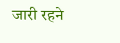जारी रहने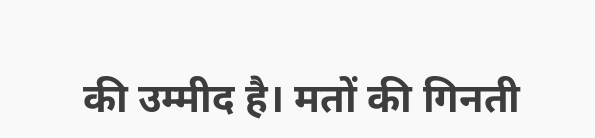की उम्मीद है। मतों की गिनती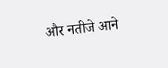और नतीजे आने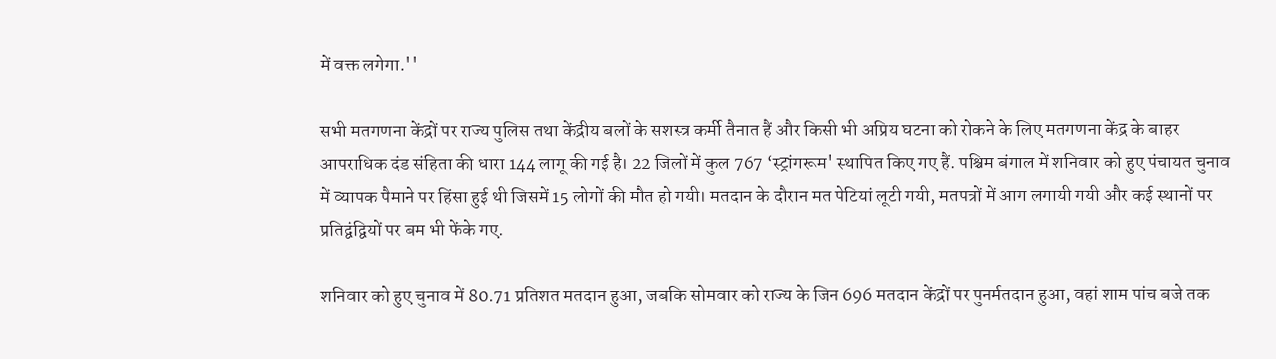में वक्त लगेगा.''

सभी मतगणना केंद्रों पर राज्य पुलिस तथा केंद्रीय बलों के सशस्त्र कर्मी तैनात हैं और किसी भी अप्रिय घटना को रोकने के लिए मतगणना केंद्र के बाहर आपराधिक दंड संहिता की धारा 144 लागू की गई है। 22 जिलों में कुल 767 ‘स्ट्रांगरूम' स्थापित किए गए हैं. पश्चिम बंगाल में शनिवार को हुए पंचायत चुनाव में व्यापक पैमाने पर हिंसा हुई थी जिसमें 15 लोगों की मौत हो गयी। मतदान के दौरान मत पेटियां लूटी गयी, मतपत्रों में आग लगायी गयी और कई स्थानों पर प्रतिद्वंद्वियों पर बम भी फेंके गए.

शनिवार को हुए चुनाव में 80.71 प्रतिशत मतदान हुआ, जबकि सोमवार को राज्य के जिन 696 मतदान केंद्रों पर पुनर्मतदान हुआ, वहां शाम पांच बजे तक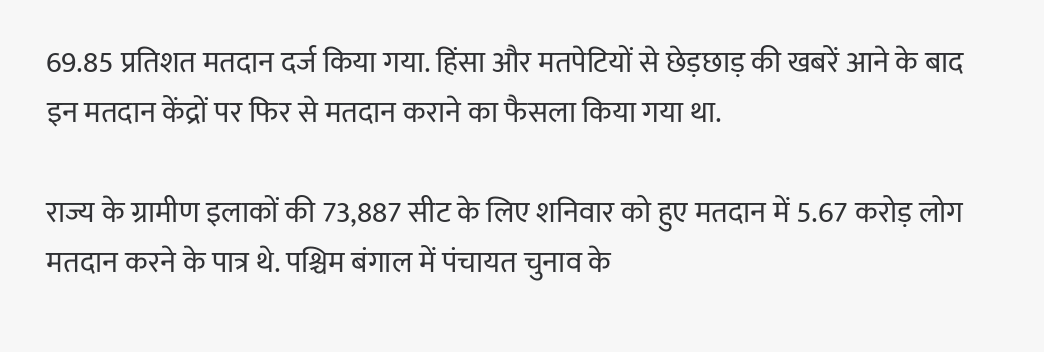69.85 प्रतिशत मतदान दर्ज किया गया. हिंसा और मतपेटियों से छेड़छाड़ की खबरें आने के बाद इन मतदान केंद्रों पर फिर से मतदान कराने का फैसला किया गया था.

राज्य के ग्रामीण इलाकों की 73,887 सीट के लिए शनिवार को हुए मतदान में 5.67 करोड़ लोग मतदान करने के पात्र थे. पश्चिम बंगाल में पंचायत चुनाव के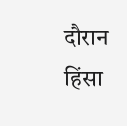दौरान हिंसा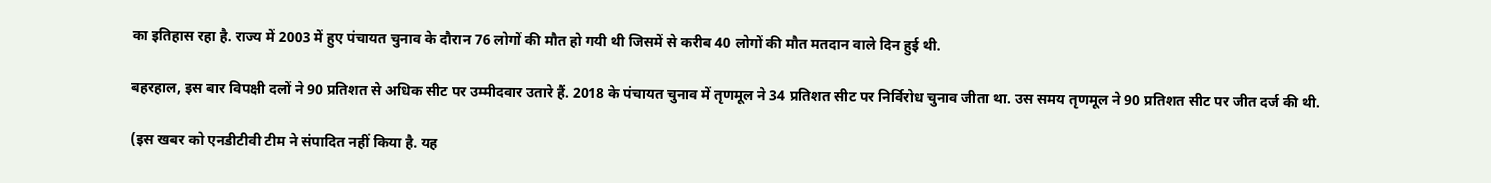का इतिहास रहा है. राज्य में 2003 में हुए पंचायत चुनाव के दौरान 76 लोगों की मौत हो गयी थी जिसमें से करीब 40 लोगों की मौत मतदान वाले दिन हुई थी.

बहरहाल, इस बार विपक्षी दलों ने 90 प्रतिशत से अधिक सीट पर उम्मीदवार उतारे हैं. 2018 के पंचायत चुनाव में तृणमूल ने 34 प्रतिशत सीट पर निर्विरोध चुनाव जीता था. उस समय तृणमूल ने 90 प्रतिशत सीट पर जीत दर्ज की थी.

(इस खबर को एनडीटीवी टीम ने संपादित नहीं किया है. यह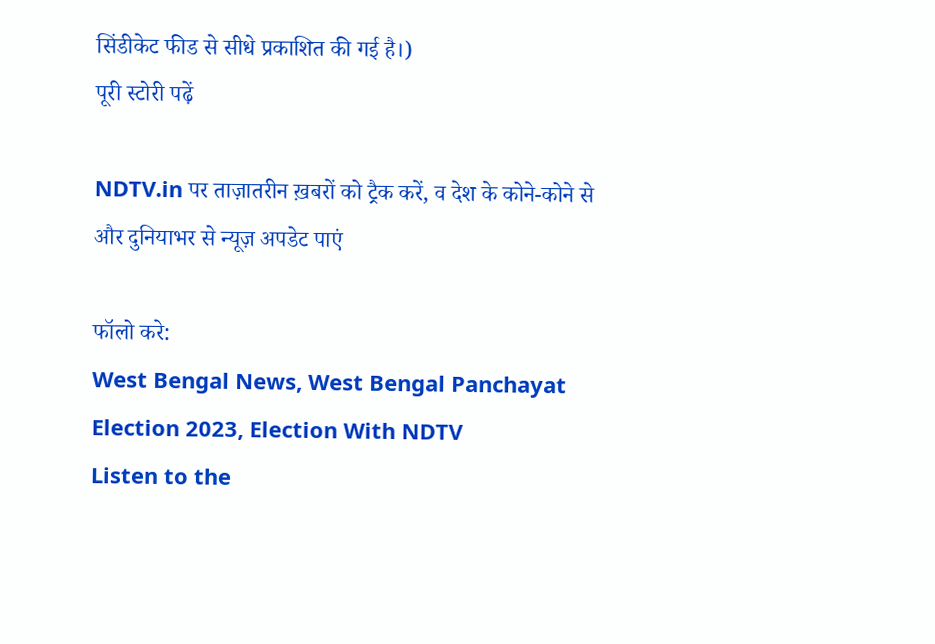सिंडीकेट फीड से सीधे प्रकाशित की गई है।)
पूरी स्टोरी पढ़ें

NDTV.in पर ताज़ातरीन ख़बरों को ट्रैक करें, व देश के कोने-कोने से और दुनियाभर से न्यूज़ अपडेट पाएं

फॉलो करे:
West Bengal News, West Bengal Panchayat Election 2023, Election With NDTV
Listen to the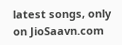latest songs, only on JioSaavn.com